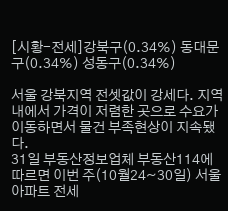[시황-전세]강북구(0.34%) 동대문구(0.34%) 성동구(0.34%)

서울 강북지역 전셋값이 강세다. 지역 내에서 가격이 저렴한 곳으로 수요가 이동하면서 물건 부족현상이 지속됐다.
31일 부동산정보업체 부동산114에 따르면 이번 주(10월24~30일) 서울 아파트 전세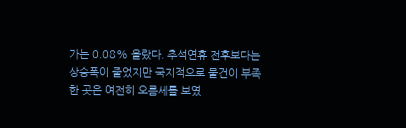가는 0.08% 올랐다. 추석연휴 전후보다는 상승폭이 줄었지만 국지적으로 물건이 부족한 곳은 여전히 오름세를 보였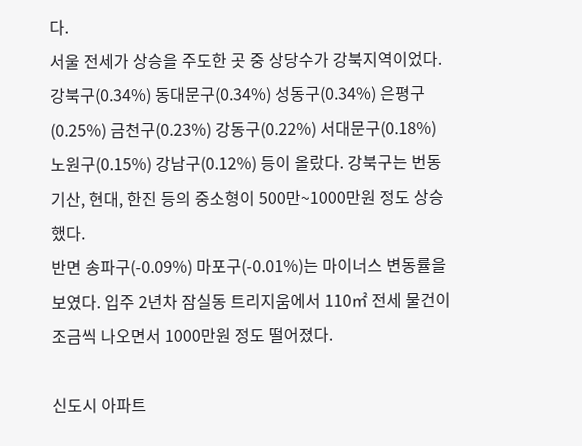다.
서울 전세가 상승을 주도한 곳 중 상당수가 강북지역이었다. 강북구(0.34%) 동대문구(0.34%) 성동구(0.34%) 은평구(0.25%) 금천구(0.23%) 강동구(0.22%) 서대문구(0.18%) 노원구(0.15%) 강남구(0.12%) 등이 올랐다. 강북구는 번동 기산, 현대, 한진 등의 중소형이 500만~1000만원 정도 상승했다.
반면 송파구(-0.09%) 마포구(-0.01%)는 마이너스 변동률을 보였다. 입주 2년차 잠실동 트리지움에서 110㎡ 전세 물건이 조금씩 나오면서 1000만원 정도 떨어졌다.

신도시 아파트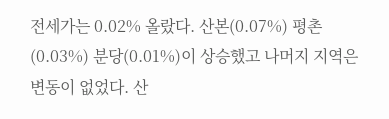전세가는 0.02% 올랐다. 산본(0.07%) 평촌(0.03%) 분당(0.01%)이 상승했고 나머지 지역은 변동이 없었다. 산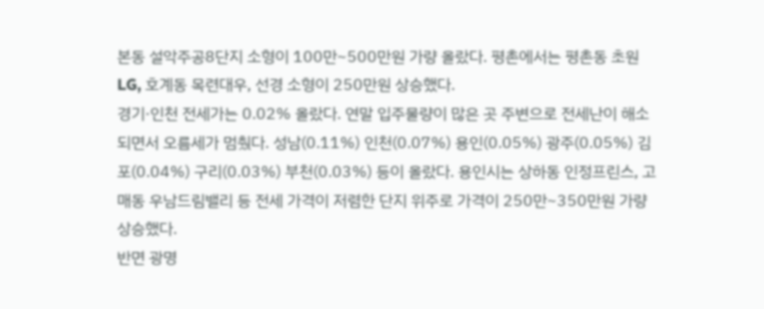본동 설악주공8단지 소형이 100만~500만원 가량 올랐다. 평촌에서는 평촌동 초원LG, 호계동 목련대우, 선경 소형이 250만원 상승했다.
경기·인천 전세가는 0.02% 올랐다. 연말 입주물량이 많은 곳 주변으로 전세난이 해소되면서 오름세가 멈췄다. 성남(0.11%) 인천(0.07%) 용인(0.05%) 광주(0.05%) 김포(0.04%) 구리(0.03%) 부천(0.03%) 등이 올랐다. 용인시는 상하동 인정프린스, 고매동 우남드림밸리 등 전세 가격이 저렴한 단지 위주로 가격이 250만~350만원 가량 상승했다.
반면 광명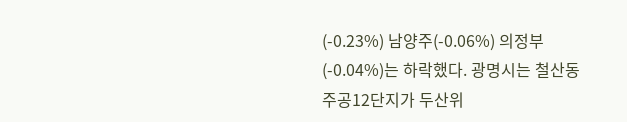(-0.23%) 남양주(-0.06%) 의정부(-0.04%)는 하락했다. 광명시는 철산동 주공12단지가 두산위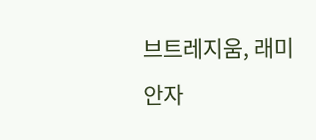브트레지움, 래미안자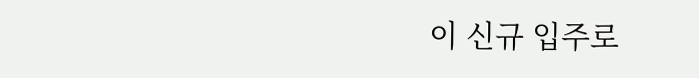이 신규 입주로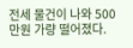전세 물건이 나와 500만원 가량 떨어졌다.